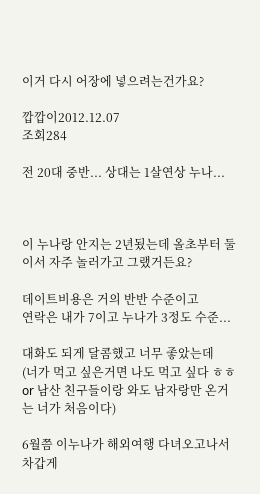이거 다시 어장에 넣으려는건가요?

깝깝이2012.12.07
조회284

전 20대 중반... 상대는 1살연상 누나...



이 누나랑 안지는 2년됬는데 올초부터 둘이서 자주 놀러가고 그랬거든요?

데이트비용은 거의 반반 수준이고
연락은 내가 7이고 누나가 3정도 수준...

대화도 되게 달콤했고 너무 좋았는데
(너가 먹고 싶은거면 나도 먹고 싶다 ㅎㅎ or 남산 친구들이랑 와도 남자랑만 온거는 너가 처음이다)

6월쯤 이누나가 해외여행 다녀오고나서 차갑게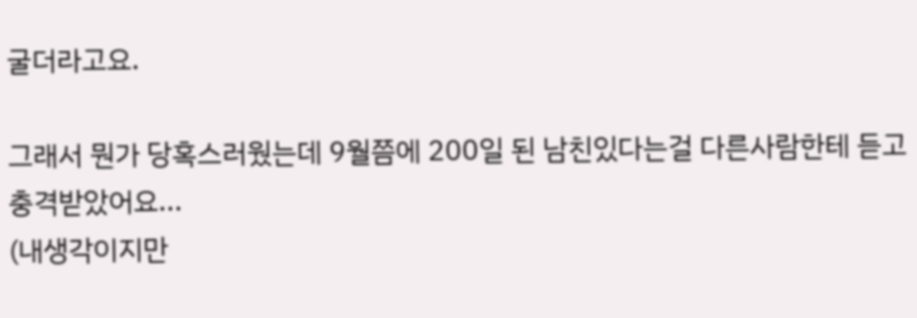굴더라고요.

그래서 뭔가 당혹스러웠는데 9월쯤에 200일 된 남친있다는걸 다른사람한테 듣고 충격받았어요...
(내생각이지만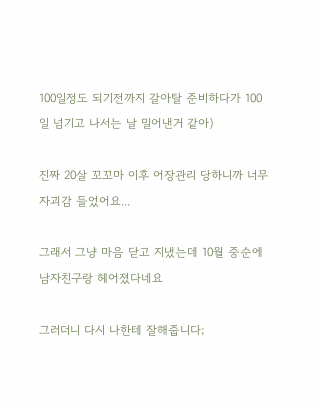100일정도 되기전까지 갈아탈 준비하다가 100일 넘기고 나서는 날 밀어낸거 같아)

진짜 20살 꼬꼬마 이후 어장관리 당하니까 너무 자괴감 들었어요...

그래서 그냥 마음 닫고 지냈는데 10월 중순에 남자친구랑 헤어졌다네요

그러더니 다시 나한테 잘해줍니다;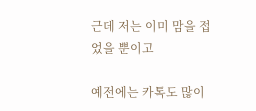근데 저는 이미 맘을 접었을 뿐이고

예전에는 카톡도 많이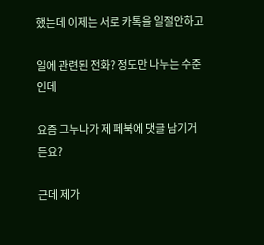했는데 이제는 서로 카톡을 일절안하고

일에 관련된 전화? 정도만 나누는 수준인데

요즘 그누나가 제 페북에 댓글 남기거든요?

근데 제가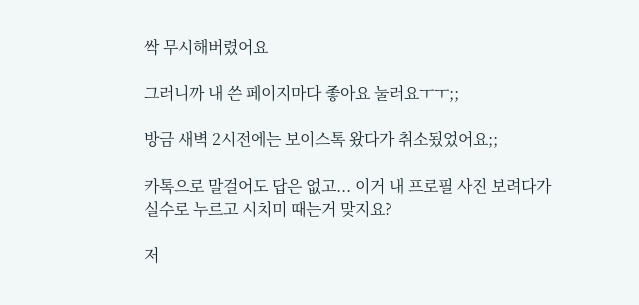싹 무시해버렸어요

그러니까 내 쓴 페이지마다 좋아요 눌러요ㅜㅜ;;

방금 새벽 2시전에는 보이스톡 왔다가 취소됬었어요;;

카톡으로 말걸어도 답은 없고... 이거 내 프로필 사진 보려다가 실수로 누르고 시치미 때는거 맞지요?

저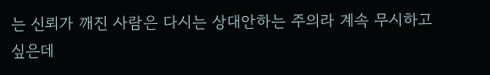는 신뢰가 깨진 사람은 다시는 상대안하는 주의라 계속 무시하고 싶은데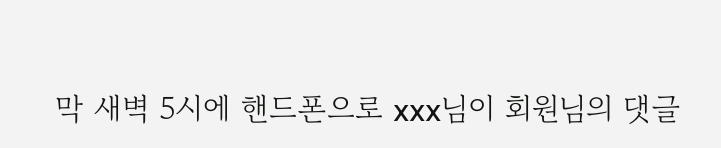막 새벽 5시에 핸드폰으로 xxx님이 회원님의 댓글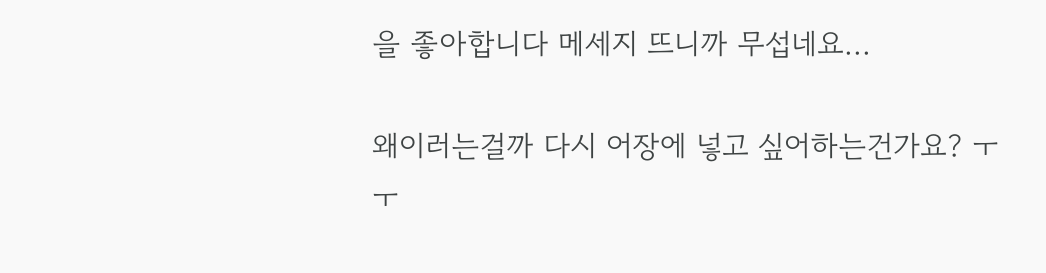을 좋아합니다 메세지 뜨니까 무섭네요...

왜이러는걸까 다시 어장에 넣고 싶어하는건가요? ㅜㅜ